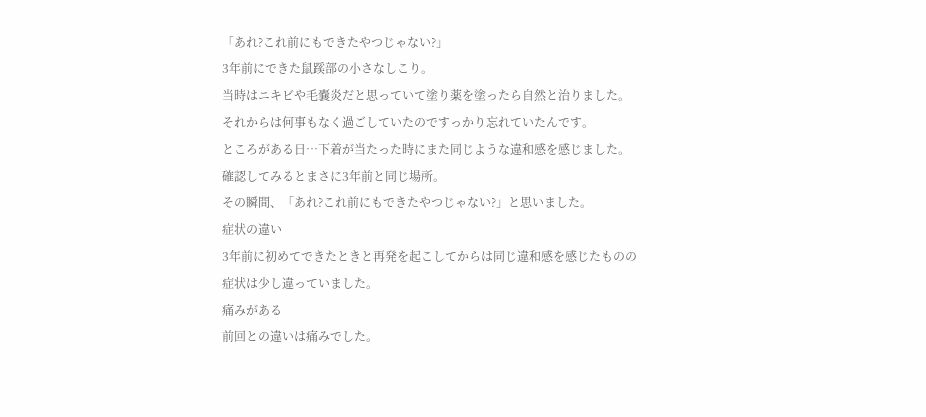「あれ?これ前にもできたやつじゃない?」
3年前にできた鼠蹊部の小さなしこり。
当時はニキビや毛嚢炎だと思っていて塗り薬を塗ったら自然と治りました。
それからは何事もなく過ごしていたのですっかり忘れていたんです。
ところがある日…下着が当たった時にまた同じような違和感を感じました。
確認してみるとまさに3年前と同じ場所。
その瞬間、「あれ?これ前にもできたやつじゃない?」と思いました。
症状の違い
3年前に初めてできたときと再発を起こしてからは同じ違和感を感じたものの
症状は少し違っていました。
痛みがある
前回との違いは痛みでした。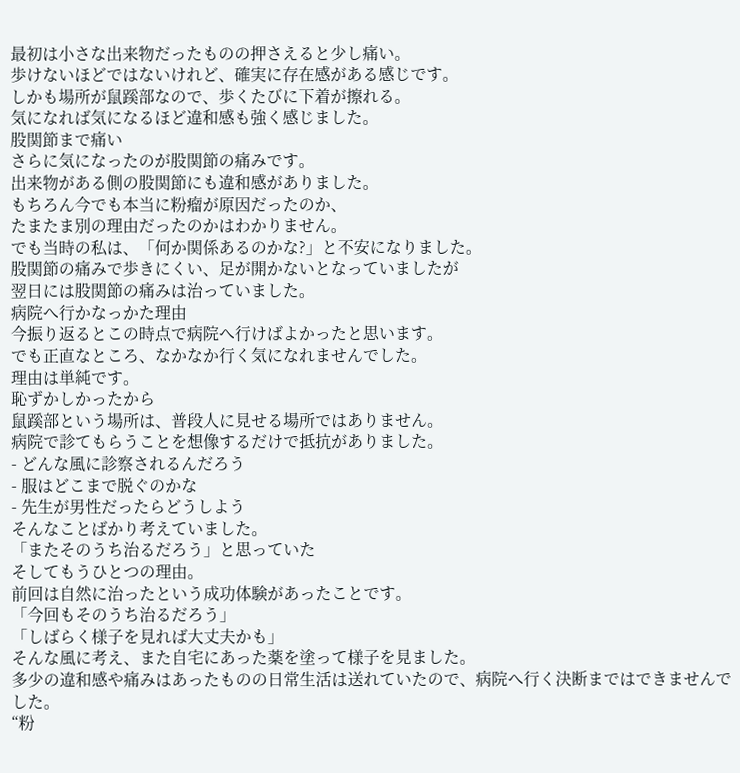最初は小さな出来物だったものの押さえると少し痛い。
歩けないほどではないけれど、確実に存在感がある感じです。
しかも場所が鼠蹊部なので、歩くたびに下着が擦れる。
気になれば気になるほど違和感も強く感じました。
股関節まで痛い
さらに気になったのが股関節の痛みです。
出来物がある側の股関節にも違和感がありました。
もちろん今でも本当に粉瘤が原因だったのか、
たまたま別の理由だったのかはわかりません。
でも当時の私は、「何か関係あるのかな?」と不安になりました。
股関節の痛みで歩きにくい、足が開かないとなっていましたが
翌日には股関節の痛みは治っていました。
病院へ行かなっかた理由
今振り返るとこの時点で病院へ行けばよかったと思います。
でも正直なところ、なかなか行く気になれませんでした。
理由は単純です。
恥ずかしかったから
鼠蹊部という場所は、普段人に見せる場所ではありません。
病院で診てもらうことを想像するだけで抵抗がありました。
- どんな風に診察されるんだろう
- 服はどこまで脱ぐのかな
- 先生が男性だったらどうしよう
そんなことばかり考えていました。
「またそのうち治るだろう」と思っていた
そしてもうひとつの理由。
前回は自然に治ったという成功体験があったことです。
「今回もそのうち治るだろう」
「しばらく様子を見れば大丈夫かも」
そんな風に考え、また自宅にあった薬を塗って様子を見ました。
多少の違和感や痛みはあったものの日常生活は送れていたので、病院へ行く決断まではできませんでした。
“粉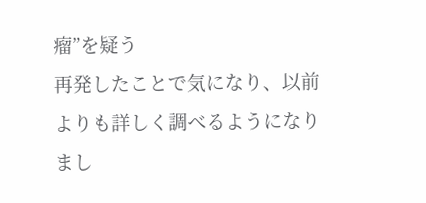瘤”を疑う
再発したことで気になり、以前よりも詳しく調べるようになりまし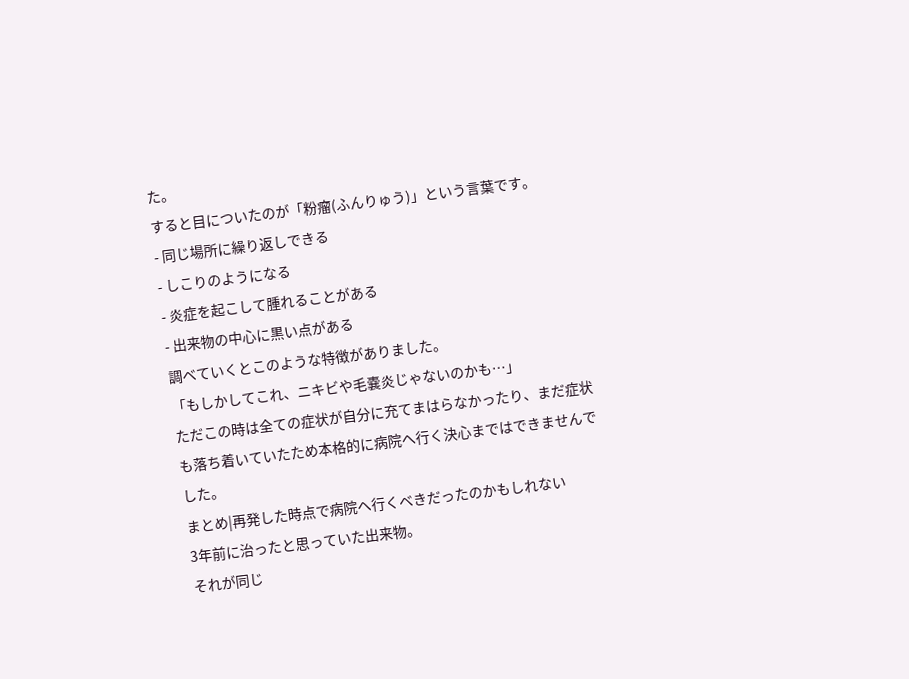た。
すると目についたのが「粉瘤(ふんりゅう)」という言葉です。
- 同じ場所に繰り返しできる
- しこりのようになる
- 炎症を起こして腫れることがある
- 出来物の中心に黒い点がある
調べていくとこのような特徴がありました。
「もしかしてこれ、ニキビや毛嚢炎じゃないのかも…」
ただこの時は全ての症状が自分に充てまはらなかったり、まだ症状も落ち着いていたため本格的に病院へ行く決心まではできませんでした。
まとめ|再発した時点で病院へ行くべきだったのかもしれない
3年前に治ったと思っていた出来物。
それが同じ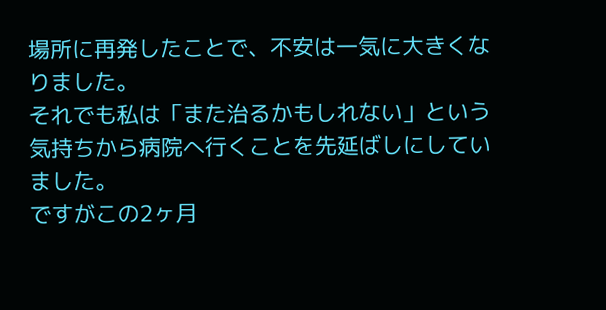場所に再発したことで、不安は一気に大きくなりました。
それでも私は「また治るかもしれない」という気持ちから病院へ行くことを先延ばしにしていました。
ですがこの2ヶ月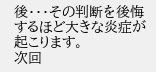後・・・その判断を後悔するほど大きな炎症が起こります。
次回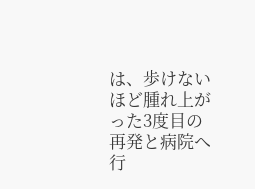は、歩けないほど腫れ上がった3度目の再発と病院へ行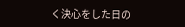く決心をした日の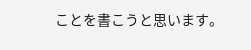ことを書こうと思います。